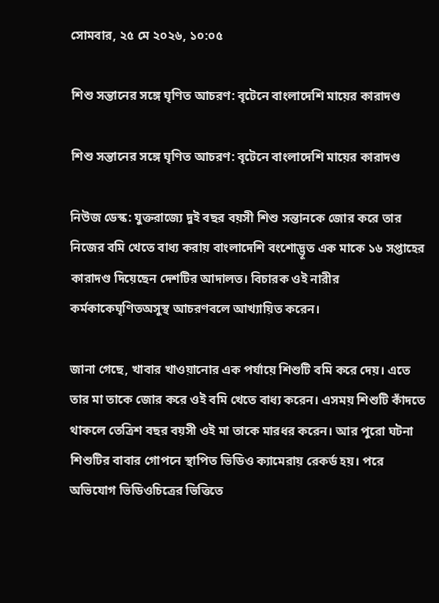সোমবার, ২৫ মে ২০২৬, ১০:০৫

শিশু সন্তানের সঙ্গে ঘৃণিত আচরণ: বৃটেনে বাংলাদেশি মায়ের কারাদণ্ড

শিশু সন্তানের সঙ্গে ঘৃণিত আচরণ: বৃটেনে বাংলাদেশি মায়ের কারাদণ্ড

নিউজ ডেস্ক: যুক্তরাজ্যে দুই বছর বয়সী শিশু সন্তানকে জোর করে তার নিজের বমি খেতে বাধ্য করায় বাংলাদেশি বংশোদ্ভূত এক মাকে ১৬ সপ্তাহের কারাদণ্ড দিয়েছেন দেশটির আদালত। বিচারক ওই নারীর কর্মকাকেঘৃণিতঅসুস্থ আচরণবলে আখ্যায়িত করেন।

জানা গেছে, খাবার খাওয়ানোর এক পর্যায়ে শিশুটি বমি করে দেয়। এতে তার মা তাকে জোর করে ওই বমি খেতে বাধ্য করেন। এসময় শিশুটি কাঁদতে থাকলে তেত্রিশ বছর বয়সী ওই মা তাকে মারধর করেন। আর পুরো ঘটনা শিশুটির বাবার গোপনে স্থাপিত ভিডিও ক্যামেরায় রেকর্ড হয়। পরে অভিযোগ ভিডিওচিত্রের ভিত্তিতে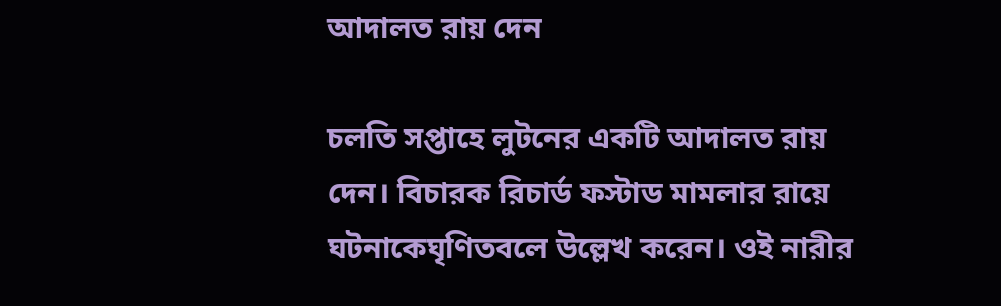আদালত রায় দেন

চলতি সপ্তাহে লুটনের একটি আদালত রায় দেন। বিচারক রিচার্ড ফস্টাড মামলার রায়ে ঘটনাকেঘৃণিতবলে উল্লেখ করেন। ওই নারীর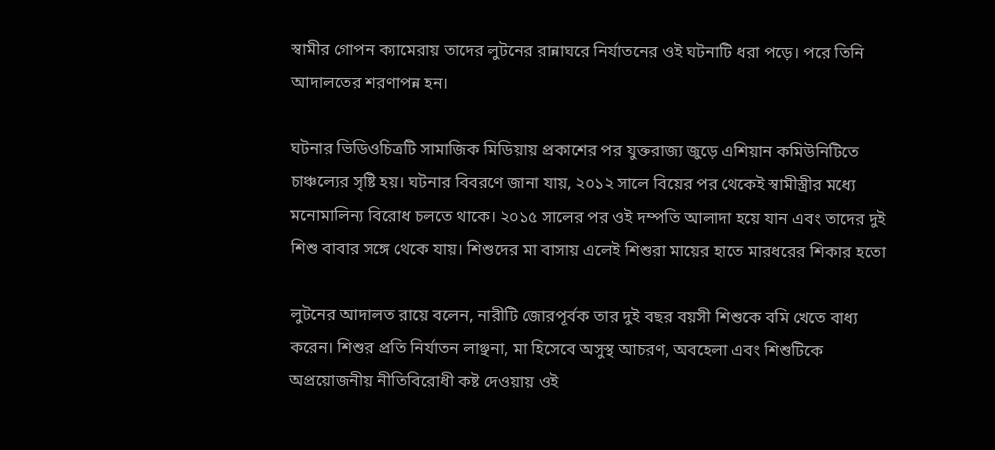স্বামীর গোপন ক্যামেরায় তাদের লুটনের রান্নাঘরে নির্যাতনের ওই ঘটনাটি ধরা পড়ে। পরে তিনি আদালতের শরণাপন্ন হন।

ঘটনার ভিডিওচিত্রটি সামাজিক মিডিয়ায় প্রকাশের পর যুক্তরাজ্য জুড়ে এশিয়ান কমিউনিটিতে চাঞ্চল্যের সৃষ্টি হয়। ঘটনার বিবরণে জানা যায়, ২০১২ সালে বিয়ের পর থেকেই স্বামীস্ত্রীর মধ্যে মনোমালিন্য বিরোধ চলতে থাকে। ২০১৫ সালের পর ওই দম্পতি আলাদা হয়ে যান এবং তাদের দুই শিশু বাবার সঙ্গে থেকে যায়। শিশুদের মা বাসায় এলেই শিশুরা মায়ের হাতে মারধরের শিকার হতো

লুটনের আদালত রায়ে বলেন, নারীটি জোরপূর্বক তার দুই বছর বয়সী শিশুকে বমি খেতে বাধ্য করেন। শিশুর প্রতি নির্যাতন লাঞ্ছনা, মা হিসেবে অসুস্থ আচরণ, অবহেলা এবং শিশুটিকে অপ্রয়োজনীয় নীতিবিরোধী কষ্ট দেওয়ায় ওই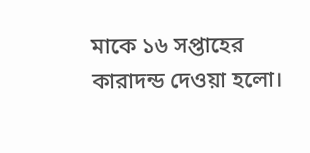মাকে ১৬ সপ্তাহের কারাদন্ড দেওয়া হলো।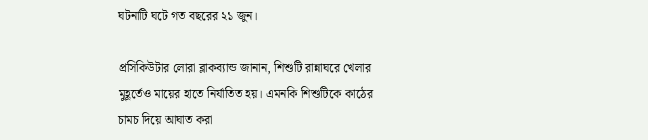ঘটনাটি ঘটে গত বছরের ২১ জুন।

প্রসিকিউটার লোরা ব্লাকব্যান্ড জানান, শিশুটি রান্নাঘরে খেলার মুহূর্তেও মায়ের হাতে নির্যাতিত হয়। এমনকি শিশুটিকে কাঠের চামচ দিয়ে আঘাত করা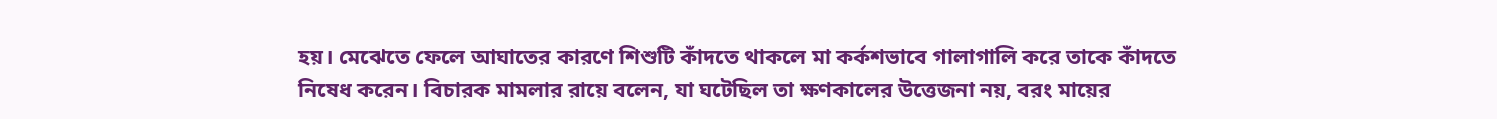হয়। মেঝেতে ফেলে আঘাতের কারণে শিশুটি কাঁদতে থাকলে মা কর্কশভাবে গালাগালি করে তাকে কাঁদতে নিষেধ করেন। বিচারক মামলার রায়ে বলেন, যা ঘটেছিল তা ক্ষণকালের উত্তেজনা নয়, বরং মায়ের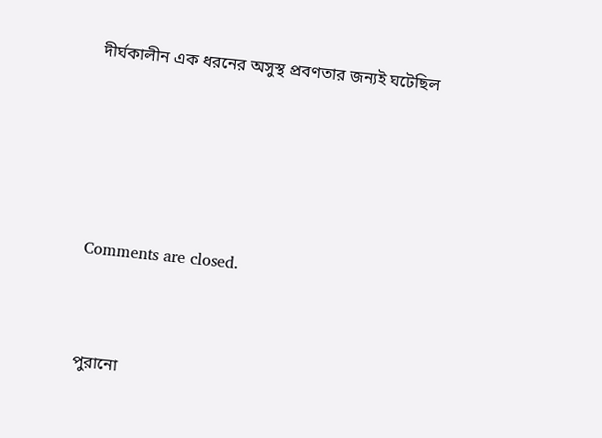দীর্ঘকালীন এক ধরনের অসুস্থ প্রবণতার জন্যই ঘটেছিল






Comments are closed.



পুরানো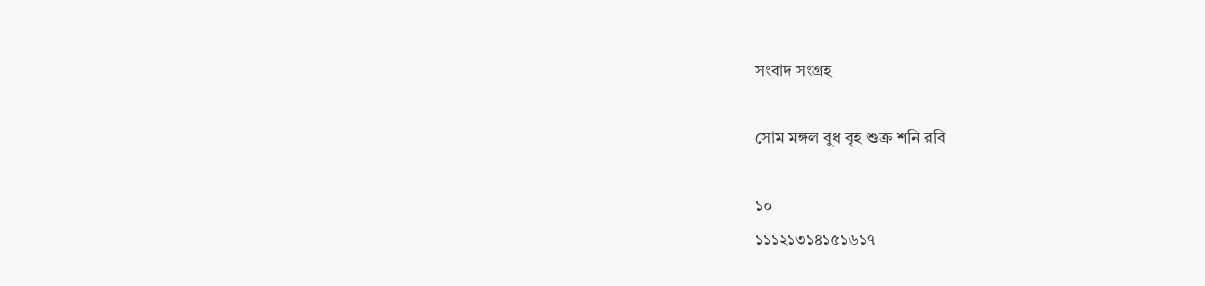সংবাদ সংগ্রহ

সোম মঙ্গল বুধ বৃহ শুক্র শনি রবি

১০
১১১২১৩১৪১৫১৬১৭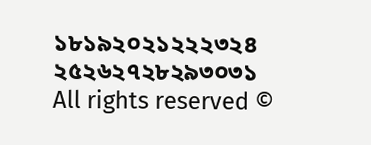১৮১৯২০২১২২২৩২৪
২৫২৬২৭২৮২৯৩০৩১
All rights reserved ©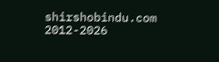shirshobindu.com 2012-2026